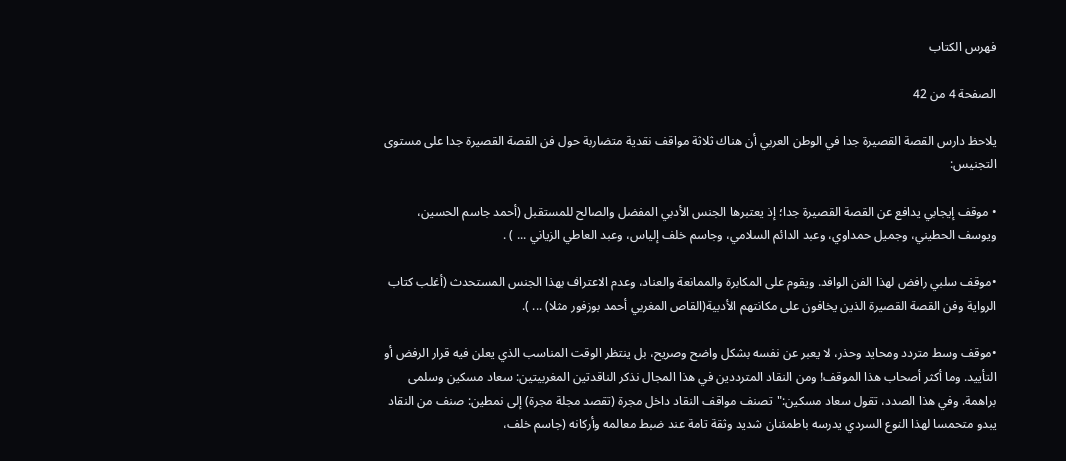فهرس الكتاب

الصفحة 4 من 42

يلاحظ دارس القصة القصيرة جدا في الوطن العربي أن هناك ثلاثة مواقف نقدية متضاربة حول فن القصة القصيرة جدا على مستوى التجنيس:

• موقف إيجابي يدافع عن القصة القصيرة جدا؛ إذ يعتبرها الجنس الأدبي المفضل والصالح للمستقبل (أحمد جاسم الحسين، ويوسف الحطيني، وجميل حمداوي، وعبد الدائم السلامي، وجاسم خلف إلياس، وعبد العاطي الزياني ... ) .

•موقف سلبي رافض لهذا الفن الوافد. ويقوم على المكابرة والممانعة والعناد، وعدم الاعتراف بهذا الجنس المستحدث (أغلب كتاب الرواية وفن القصة القصيرة الذين يخافون على مكانتهم الأدبية(القاص المغربي أحمد بوزفور مثلا) ... ).

•موقف وسط متردد ومحايد وحذر، لا يعبر عن نفسه بشكل واضح وصريح، بل ينتظر الوقت المناسب الذي يعلن فيه قرار الرفض أو التأييد. وما أكثر أصحاب هذا الموقف! ومن النقاد المترددين في هذا المجال نذكر الناقدتين المغربيتين: سعاد مسكين وسلمى براهمة. وفي هذا الصدد، تقول سعاد مسكين:"تصنف مواقف النقاد داخل مجرة (تقصد مجلة مجرة) إلى نمطين: صنف من النقاد يبدو متحمسا لهذا النوع السردي يدرسه باطمئنان شديد وثقة تامة عند ضبط معالمه وأركانه (جاسم خلف،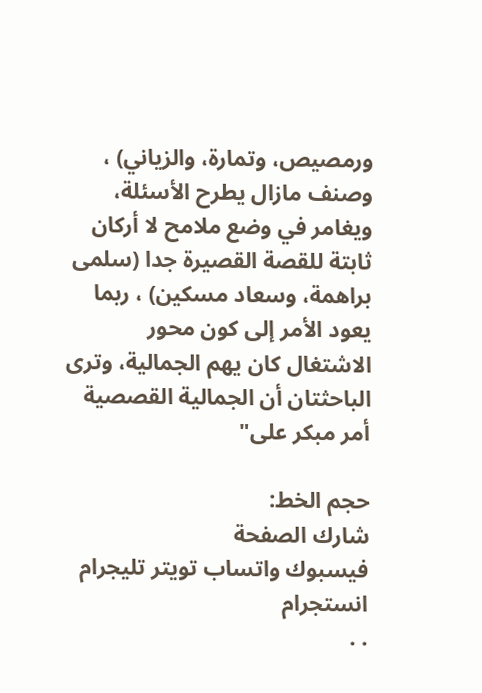ورمصيص، وتمارة، والزياني) ، وصنف مازال يطرح الأسئلة، ويغامر في وضع ملامح لا أركان ثابتة للقصة القصيرة جدا (سلمى براهمة، وسعاد مسكين) ، ربما يعود الأمر إلى كون محور الاشتغال كان يهم الجمالية، وترى الباحثتان أن الجمالية القصصية أمر مبكر على"

حجم الخط:
شارك الصفحة
فيسبوك واتساب تويتر تليجرام انستجرام
. .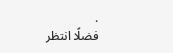.
فضلًا انتظر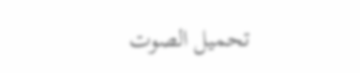تحميل الصوت